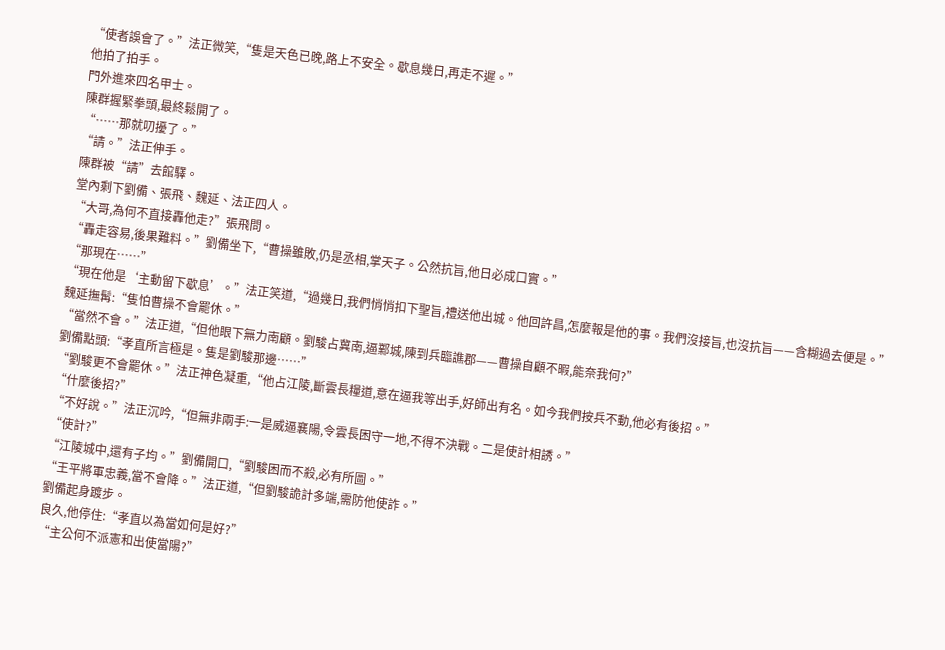“使者誤會了。”法正微笑,“隻是天色已晚,路上不安全。歇息幾日,再走不遲。”
他拍了拍手。
門外進來四名甲士。
陳群握緊拳頭,最終鬆開了。
“……那就叨擾了。”
“請。”法正伸手。
陳群被“請”去館驛。
堂內剩下劉備、張飛、魏延、法正四人。
“大哥,為何不直接轟他走?”張飛問。
“轟走容易,後果難料。”劉備坐下,“曹操雖敗,仍是丞相,掌天子。公然抗旨,他日必成口實。”
“那現在……”
“現在他是‘主動留下歇息’。”法正笑道,“過幾日,我們悄悄扣下聖旨,禮送他出城。他回許昌,怎麼報是他的事。我們沒接旨,也沒抗旨——含糊過去便是。”
魏延撫髯:“隻怕曹操不會罷休。”
“當然不會。”法正道,“但他眼下無力南顧。劉駿占冀南,逼鄴城,陳到兵臨譙郡——曹操自顧不暇,能奈我何?”
劉備點頭:“孝直所言極是。隻是劉駿那邊……”
“劉駿更不會罷休。”法正神色凝重,“他占江陵,斷雲長糧道,意在逼我等出手,好師出有名。如今我們按兵不動,他必有後招。”
“什麼後招?”
“不好說。”法正沉吟,“但無非兩手:一是威逼襄陽,令雲長困守一地,不得不決戰。二是使計相誘。”
“使計?”
“江陵城中,還有子均。”劉備開口,“劉駿困而不殺,必有所圖。”
“王平將軍忠義,當不會降。”法正道,“但劉駿詭計多端,需防他使詐。”
劉備起身踱步。
良久,他停住:“孝直以為當如何是好?”
“主公何不派憲和出使當陽?”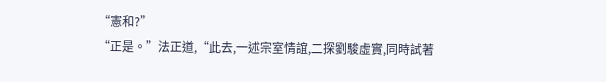“憲和?”
“正是。”法正道,“此去,一述宗室情誼,二探劉駿虛實,同時試著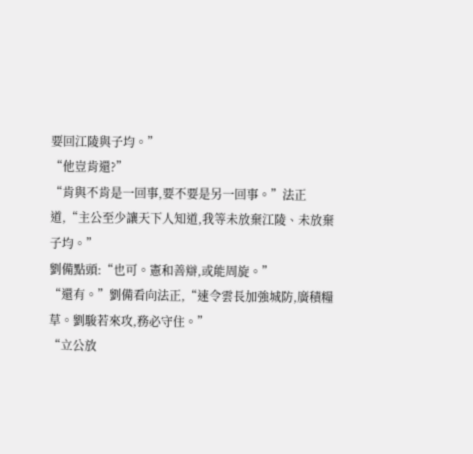要回江陵與子均。”
“他豈肯還?”
“肯與不肯是一回事,要不要是另一回事。”法正道,“主公至少讓天下人知道,我等未放棄江陵、未放棄子均。”
劉備點頭:“也可。憲和善辯,或能周旋。”
“還有。”劉備看向法正,“速令雲長加強城防,廣積糧草。劉駿若來攻,務必守住。”
“立公放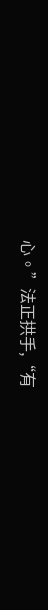心。”法正拱手,“有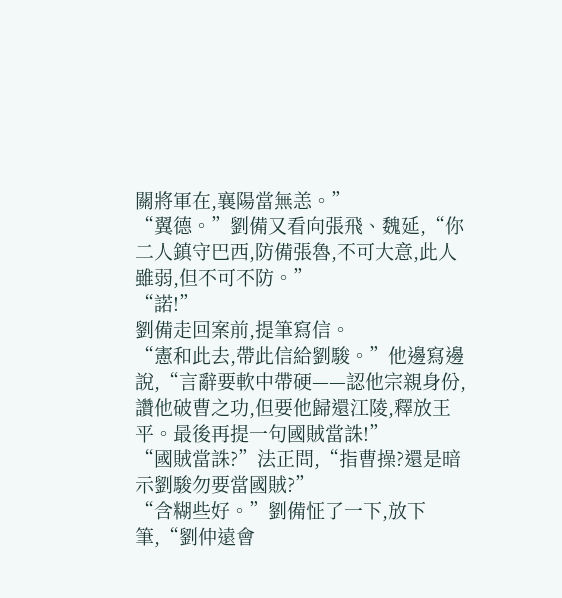關將軍在,襄陽當無恙。”
“翼德。”劉備又看向張飛、魏延,“你二人鎮守巴西,防備張魯,不可大意,此人雖弱,但不可不防。”
“諾!”
劉備走回案前,提筆寫信。
“憲和此去,帶此信給劉駿。”他邊寫邊說,“言辭要軟中帶硬——認他宗親身份,讚他破曹之功,但要他歸還江陵,釋放王平。最後再提一句國賊當誅!”
“國賊當誅?”法正問,“指曹操?還是暗示劉駿勿要當國賊?”
“含糊些好。”劉備怔了一下,放下筆,“劉仲遠會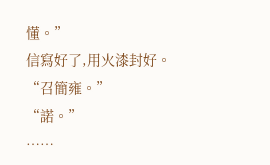懂。”
信寫好了,用火漆封好。
“召簡雍。”
“諾。”
……